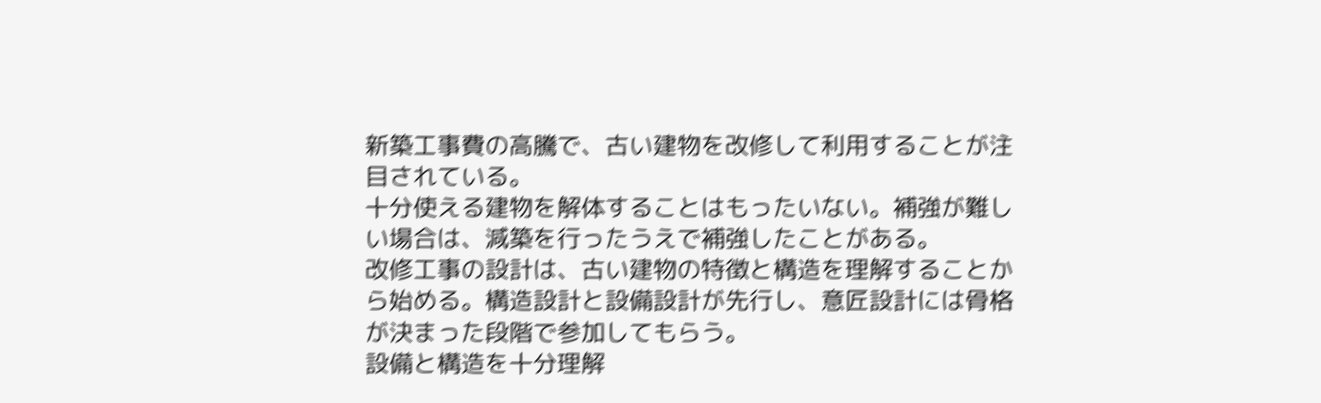新築工事費の高騰で、古い建物を改修して利用することが注目されている。
十分使える建物を解体することはもったいない。補強が難しい場合は、減築を行ったうえで補強したことがある。
改修工事の設計は、古い建物の特徴と構造を理解することから始める。構造設計と設備設計が先行し、意匠設計には骨格が決まった段階で参加してもらう。
設備と構造を十分理解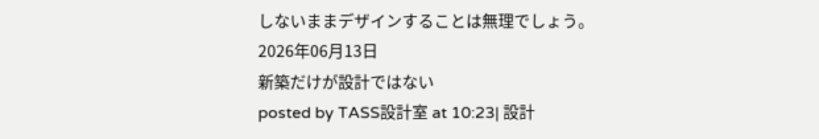しないままデザインすることは無理でしょう。
2026年06月13日
新築だけが設計ではない
posted by TASS設計室 at 10:23| 設計